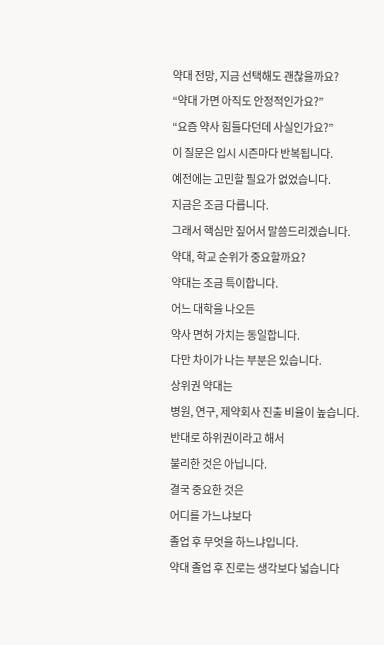약대 전망, 지금 선택해도 괜찮을까요?
“약대 가면 아직도 안정적인가요?”
“요즘 약사 힘들다던데 사실인가요?”
이 질문은 입시 시즌마다 반복됩니다.
예전에는 고민할 필요가 없었습니다.
지금은 조금 다릅니다.
그래서 핵심만 짚어서 말씀드리겠습니다.
약대, 학교 순위가 중요할까요?
약대는 조금 특이합니다.
어느 대학을 나오든
약사 면허 가치는 동일합니다.
다만 차이가 나는 부분은 있습니다.
상위권 약대는
병원, 연구, 제약회사 진출 비율이 높습니다.
반대로 하위권이라고 해서
불리한 것은 아닙니다.
결국 중요한 것은
어디를 가느냐보다
졸업 후 무엇을 하느냐입니다.
약대 졸업 후 진로는 생각보다 넓습니다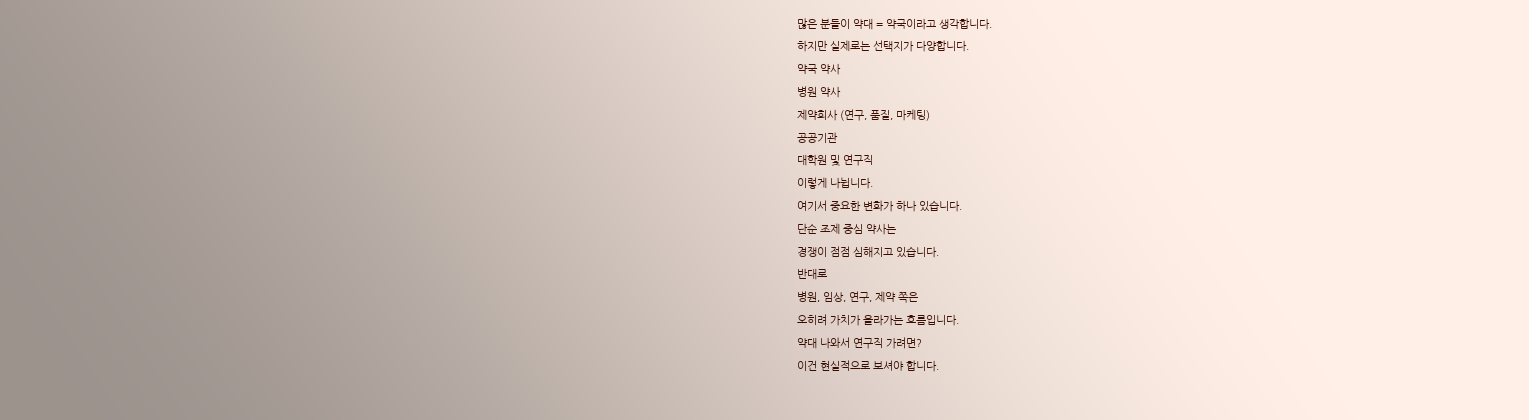많은 분들이 약대 = 약국이라고 생각합니다.
하지만 실제로는 선택지가 다양합니다.
약국 약사
병원 약사
제약회사 (연구, 품질, 마케팅)
공공기관
대학원 및 연구직
이렇게 나뉩니다.
여기서 중요한 변화가 하나 있습니다.
단순 조제 중심 약사는
경쟁이 점점 심해지고 있습니다.
반대로
병원, 임상, 연구, 제약 쪽은
오히려 가치가 올라가는 흐름입니다.
약대 나와서 연구직 가려면?
이건 현실적으로 보셔야 합니다.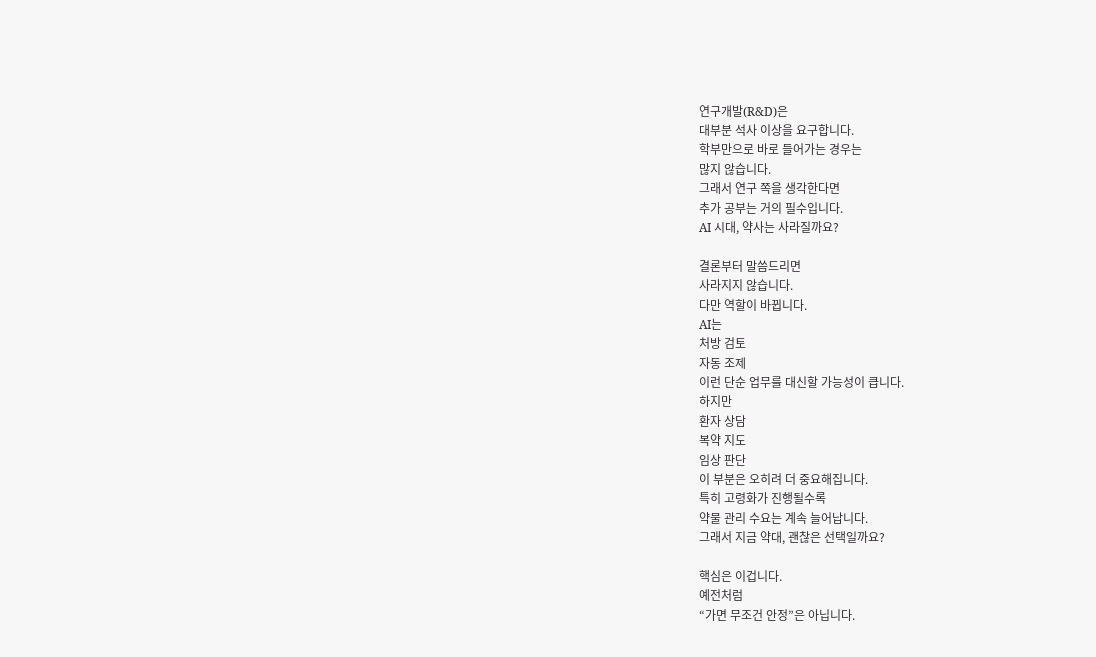연구개발(R&D)은
대부분 석사 이상을 요구합니다.
학부만으로 바로 들어가는 경우는
많지 않습니다.
그래서 연구 쪽을 생각한다면
추가 공부는 거의 필수입니다.
AI 시대, 약사는 사라질까요?

결론부터 말씀드리면
사라지지 않습니다.
다만 역할이 바뀝니다.
AI는
처방 검토
자동 조제
이런 단순 업무를 대신할 가능성이 큽니다.
하지만
환자 상담
복약 지도
임상 판단
이 부분은 오히려 더 중요해집니다.
특히 고령화가 진행될수록
약물 관리 수요는 계속 늘어납니다.
그래서 지금 약대, 괜찮은 선택일까요?

핵심은 이겁니다.
예전처럼
“가면 무조건 안정”은 아닙니다.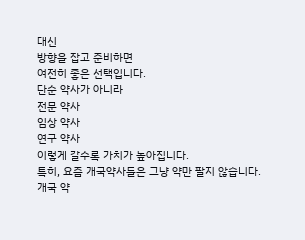대신
방향을 잡고 준비하면
여전히 좋은 선택입니다.
단순 약사가 아니라
전문 약사
임상 약사
연구 약사
이렇게 갈수록 가치가 높아집니다.
특히, 요즘 개국약사들은 그냥 약만 팔지 않습니다.
개국 약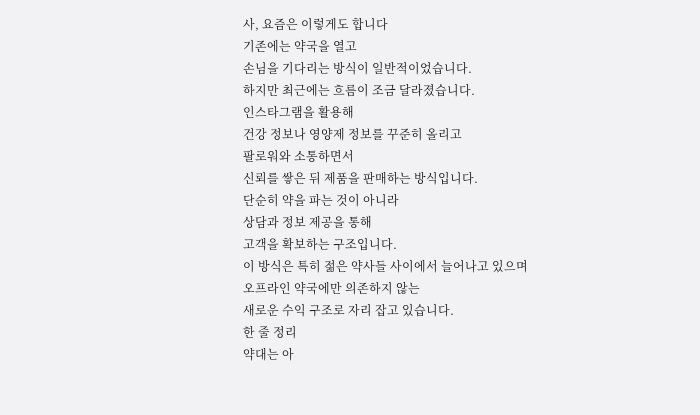사, 요즘은 이렇게도 합니다
기존에는 약국을 열고
손님을 기다리는 방식이 일반적이었습니다.
하지만 최근에는 흐름이 조금 달라졌습니다.
인스타그램을 활용해
건강 정보나 영양제 정보를 꾸준히 올리고
팔로워와 소통하면서
신뢰를 쌓은 뒤 제품을 판매하는 방식입니다.
단순히 약을 파는 것이 아니라
상담과 정보 제공을 통해
고객을 확보하는 구조입니다.
이 방식은 특히 젊은 약사들 사이에서 늘어나고 있으며
오프라인 약국에만 의존하지 않는
새로운 수익 구조로 자리 잡고 있습니다.
한 줄 정리
약대는 아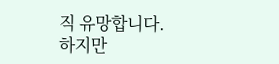직 유망합니다.
하지만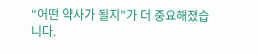“어떤 약사가 될지”가 더 중요해졌습니다.